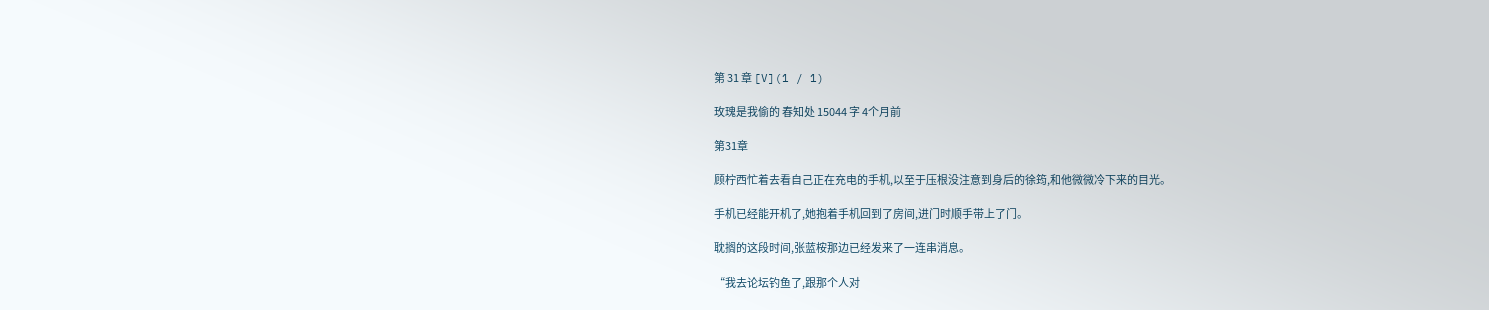第 31 章 [V](1 / 1)

玫瑰是我偷的 春知处 15044 字 4个月前

第31章

顾柠西忙着去看自己正在充电的手机,以至于压根没注意到身后的徐筠,和他微微冷下来的目光。

手机已经能开机了,她抱着手机回到了房间,进门时顺手带上了门。

耽搁的这段时间,张蓝桉那边已经发来了一连串消息。

“我去论坛钓鱼了,跟那个人对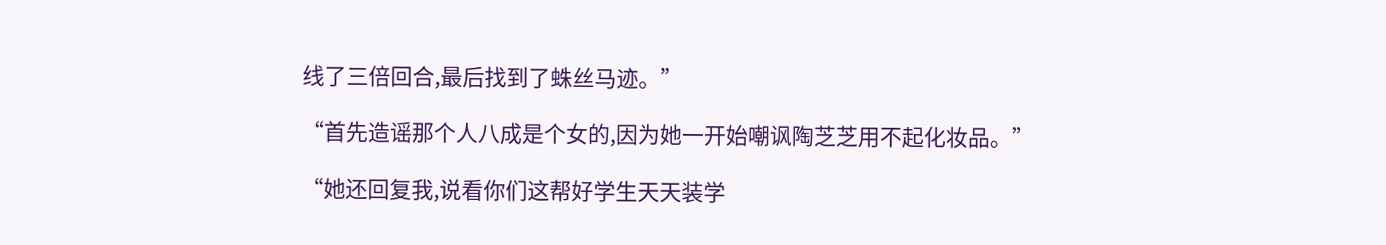线了三倍回合,最后找到了蛛丝马迹。”

“首先造谣那个人八成是个女的,因为她一开始嘲讽陶芝芝用不起化妆品。”

“她还回复我,说看你们这帮好学生天天装学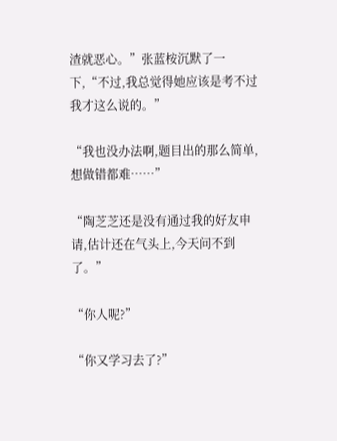渣就恶心。”张蓝桉沉默了一下,“不过,我总觉得她应该是考不过我才这么说的。”

“我也没办法啊,题目出的那么简单,想做错都难……”

“陶芝芝还是没有通过我的好友申请,估计还在气头上,今天问不到了。”

“你人呢?”

“你又学习去了?”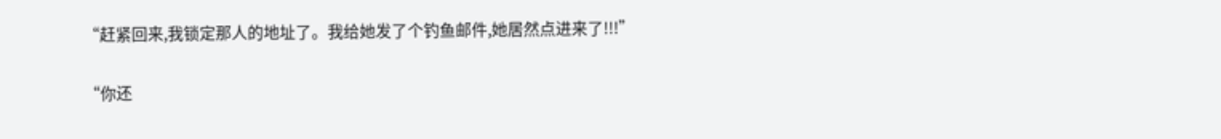“赶紧回来,我锁定那人的地址了。我给她发了个钓鱼邮件,她居然点进来了!!!”

“你还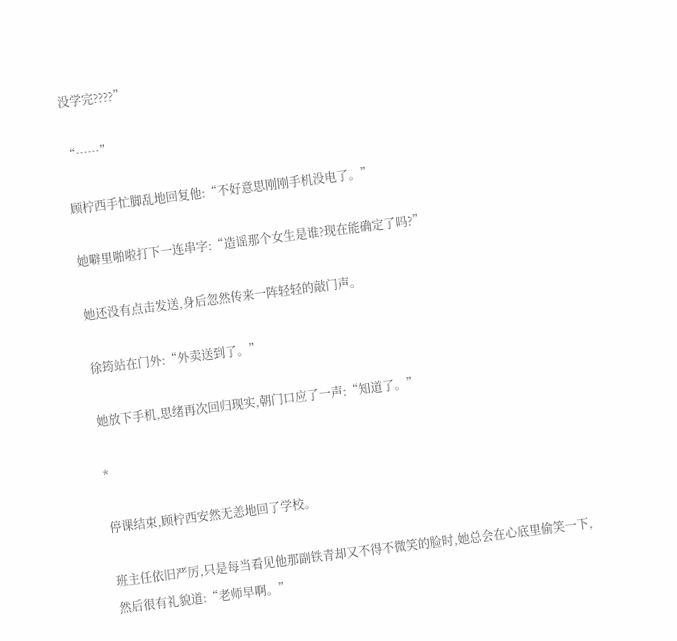没学完????”

“……”

顾柠西手忙脚乱地回复他:“不好意思刚刚手机没电了。”

她噼里啪啦打下一连串字:“造谣那个女生是谁?现在能确定了吗?”

她还没有点击发送,身后忽然传来一阵轻轻的敲门声。

徐筠站在门外:“外卖送到了。”

她放下手机,思绪再次回归现实,朝门口应了一声:“知道了。”

*

停课结束,顾柠西安然无恙地回了学校。

班主任依旧严厉,只是每当看见他那副铁青却又不得不微笑的脸时,她总会在心底里偷笑一下,然后很有礼貌道:“老师早啊。”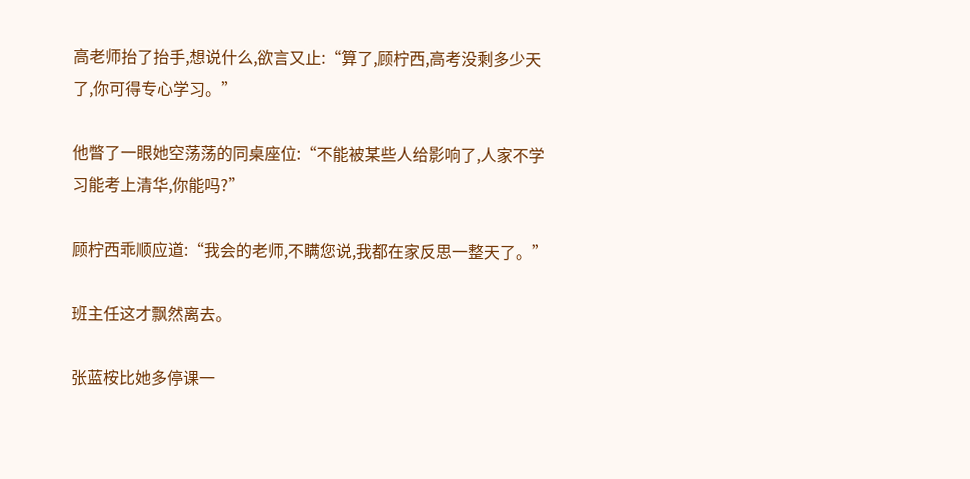高老师抬了抬手,想说什么,欲言又止:“算了,顾柠西,高考没剩多少天了,你可得专心学习。”

他瞥了一眼她空荡荡的同桌座位:“不能被某些人给影响了,人家不学习能考上清华,你能吗?”

顾柠西乖顺应道:“我会的老师,不瞒您说,我都在家反思一整天了。”

班主任这才飘然离去。

张蓝桉比她多停课一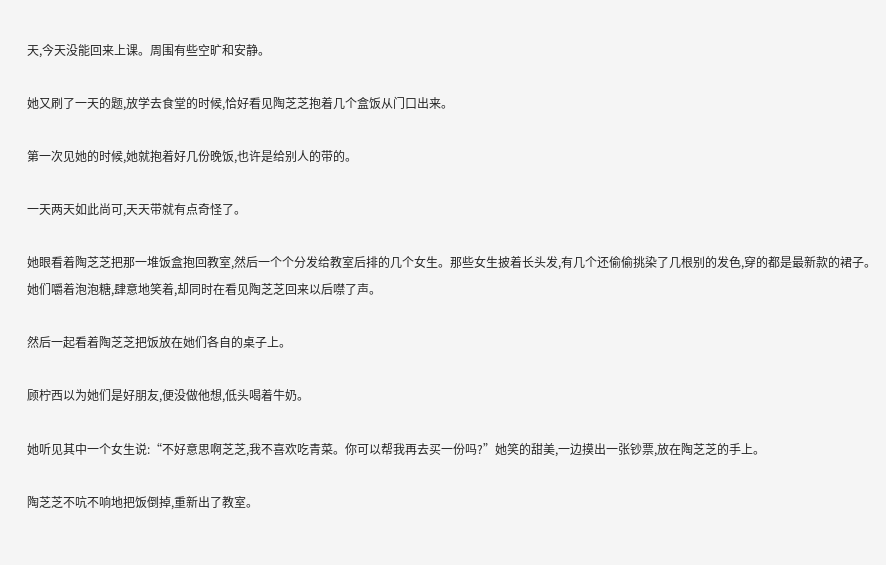天,今天没能回来上课。周围有些空旷和安静。

她又刷了一天的题,放学去食堂的时候,恰好看见陶芝芝抱着几个盒饭从门口出来。

第一次见她的时候,她就抱着好几份晚饭,也许是给别人的带的。

一天两天如此尚可,天天带就有点奇怪了。

她眼看着陶芝芝把那一堆饭盒抱回教室,然后一个个分发给教室后排的几个女生。那些女生披着长头发,有几个还偷偷挑染了几根别的发色,穿的都是最新款的裙子。她们嚼着泡泡糖,肆意地笑着,却同时在看见陶芝芝回来以后噤了声。

然后一起看着陶芝芝把饭放在她们各自的桌子上。

顾柠西以为她们是好朋友,便没做他想,低头喝着牛奶。

她听见其中一个女生说:“不好意思啊芝芝,我不喜欢吃青菜。你可以帮我再去买一份吗?”她笑的甜美,一边摸出一张钞票,放在陶芝芝的手上。

陶芝芝不吭不响地把饭倒掉,重新出了教室。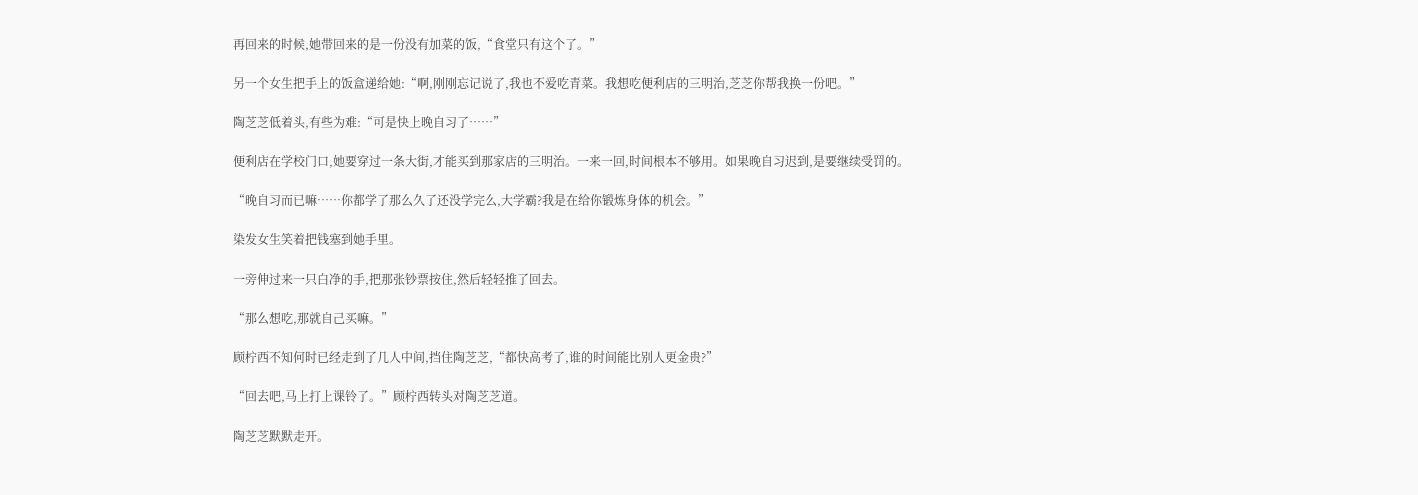再回来的时候,她带回来的是一份没有加菜的饭,“食堂只有这个了。”

另一个女生把手上的饭盒递给她:“啊,刚刚忘记说了,我也不爱吃青菜。我想吃便利店的三明治,芝芝你帮我换一份吧。”

陶芝芝低着头,有些为难:“可是快上晚自习了……”

便利店在学校门口,她要穿过一条大街,才能买到那家店的三明治。一来一回,时间根本不够用。如果晚自习迟到,是要继续受罚的。

“晚自习而已嘛……你都学了那么久了还没学完么,大学霸?我是在给你锻炼身体的机会。”

染发女生笑着把钱塞到她手里。

一旁伸过来一只白净的手,把那张钞票按住,然后轻轻推了回去。

“那么想吃,那就自己买嘛。”

顾柠西不知何时已经走到了几人中间,挡住陶芝芝,“都快高考了,谁的时间能比别人更金贵?”

“回去吧,马上打上课铃了。”顾柠西转头对陶芝芝道。

陶芝芝默默走开。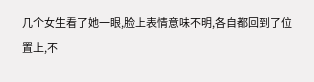几个女生看了她一眼,脸上表情意味不明,各自都回到了位置上,不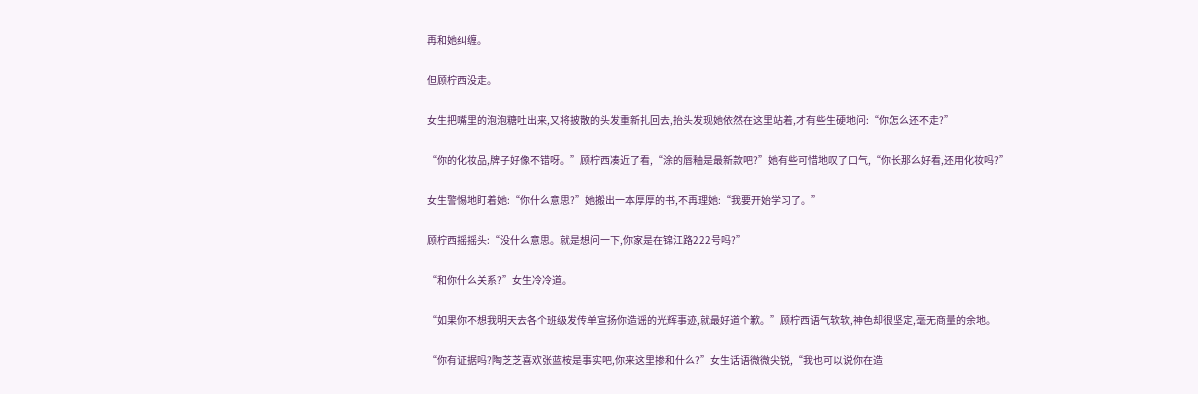再和她纠缠。

但顾柠西没走。

女生把嘴里的泡泡糖吐出来,又将披散的头发重新扎回去,抬头发现她依然在这里站着,才有些生硬地问:“你怎么还不走?”

“你的化妆品,牌子好像不错呀。”顾柠西凑近了看,“涂的唇釉是最新款吧?”她有些可惜地叹了口气,“你长那么好看,还用化妆吗?”

女生警惕地盯着她:“你什么意思?”她搬出一本厚厚的书,不再理她:“我要开始学习了。”

顾柠西摇摇头:“没什么意思。就是想问一下,你家是在锦江路222号吗?”

“和你什么关系?”女生冷冷道。

“如果你不想我明天去各个班级发传单宣扬你造谣的光辉事迹,就最好道个歉。”顾柠西语气软软,神色却很坚定,毫无商量的余地。

“你有证据吗?陶芝芝喜欢张蓝桉是事实吧,你来这里掺和什么?”女生话语微微尖锐,“我也可以说你在造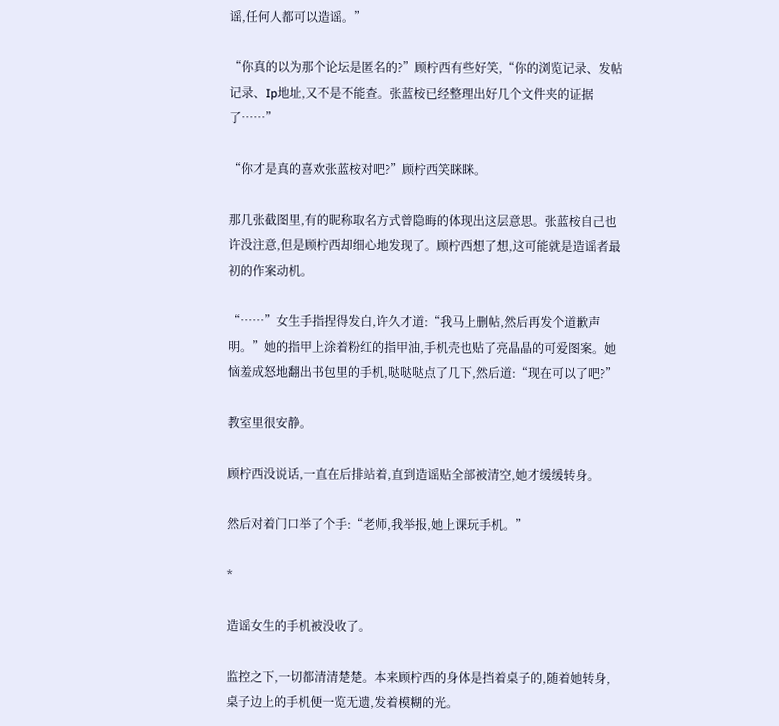谣,任何人都可以造谣。”

“你真的以为那个论坛是匿名的?”顾柠西有些好笑,“你的浏览记录、发帖记录、Ip地址,又不是不能查。张蓝桉已经整理出好几个文件夹的证据了……”

“你才是真的喜欢张蓝桉对吧?”顾柠西笑眯眯。

那几张截图里,有的昵称取名方式曾隐晦的体现出这层意思。张蓝桉自己也许没注意,但是顾柠西却细心地发现了。顾柠西想了想,这可能就是造谣者最初的作案动机。

“……”女生手指捏得发白,许久才道:“我马上删帖,然后再发个道歉声明。”她的指甲上涂着粉红的指甲油,手机壳也贴了亮晶晶的可爱图案。她恼羞成怒地翻出书包里的手机,哒哒哒点了几下,然后道:“现在可以了吧?”

教室里很安静。

顾柠西没说话,一直在后排站着,直到造谣贴全部被清空,她才缓缓转身。

然后对着门口举了个手:“老师,我举报,她上课玩手机。”

*

造谣女生的手机被没收了。

监控之下,一切都清清楚楚。本来顾柠西的身体是挡着桌子的,随着她转身,桌子边上的手机便一览无遗,发着模糊的光。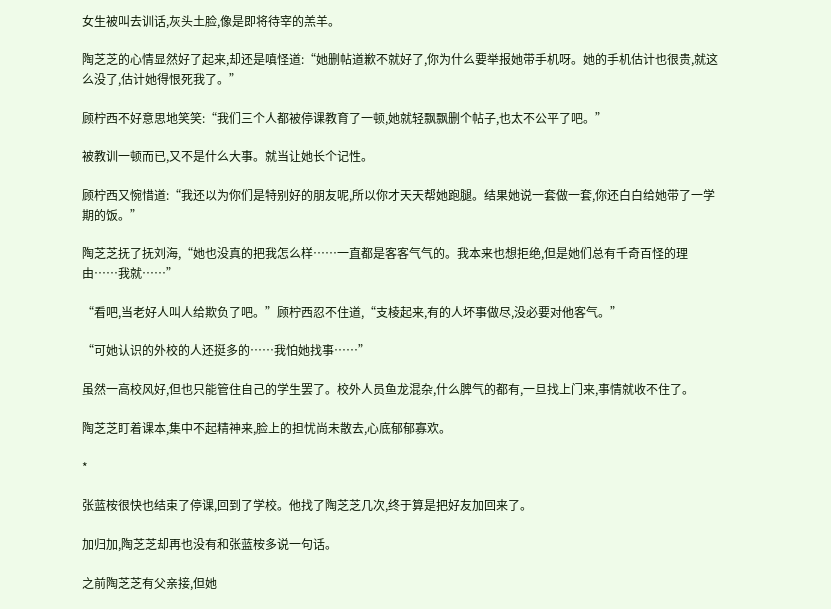女生被叫去训话,灰头土脸,像是即将待宰的羔羊。

陶芝芝的心情显然好了起来,却还是嗔怪道:“她删帖道歉不就好了,你为什么要举报她带手机呀。她的手机估计也很贵,就这么没了,估计她得恨死我了。”

顾柠西不好意思地笑笑:“我们三个人都被停课教育了一顿,她就轻飘飘删个帖子,也太不公平了吧。”

被教训一顿而已,又不是什么大事。就当让她长个记性。

顾柠西又惋惜道:“我还以为你们是特别好的朋友呢,所以你才天天帮她跑腿。结果她说一套做一套,你还白白给她带了一学期的饭。”

陶芝芝抚了抚刘海,“她也没真的把我怎么样……一直都是客客气气的。我本来也想拒绝,但是她们总有千奇百怪的理由……我就……”

“看吧,当老好人叫人给欺负了吧。”顾柠西忍不住道,“支棱起来,有的人坏事做尽,没必要对他客气。”

“可她认识的外校的人还挺多的……我怕她找事……”

虽然一高校风好,但也只能管住自己的学生罢了。校外人员鱼龙混杂,什么脾气的都有,一旦找上门来,事情就收不住了。

陶芝芝盯着课本,集中不起精神来,脸上的担忧尚未散去,心底郁郁寡欢。

*

张蓝桉很快也结束了停课,回到了学校。他找了陶芝芝几次,终于算是把好友加回来了。

加归加,陶芝芝却再也没有和张蓝桉多说一句话。

之前陶芝芝有父亲接,但她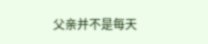父亲并不是每天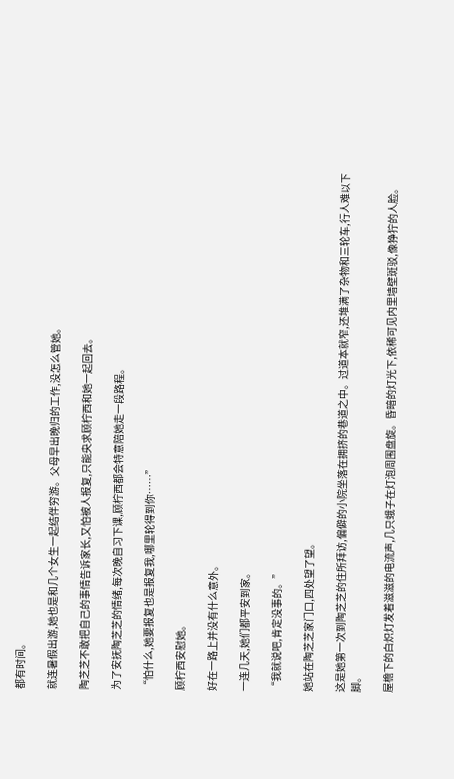都有时间。

就连暑假出游,她也是和几个女生一起结伴穷游。父母早出晚归的工作,没怎么管她。

陶芝芝不敢把自己的事情告诉家长,又怕被人报复,只能央求顾柠西和她一起回去。

为了安抚陶芝芝的情绪,每次晚自习下课,顾柠西都会特意陪她走一段路程。

“怕什么,她要报复也是报复我,哪里轮得到你……”

顾柠西安慰她。

好在一路上并没有什么意外。

一连几天,她们都平安到家。

“我就说吧,肯定没事的。”

她站在陶芝芝家门口,四处望了望。

这是她第一次到陶芝芝的住所拜访,偏僻的小院坐落在拥挤的巷道之中。过道本就窄,还堆满了杂物和三轮车,行人难以下脚。

屋檐下的白炽灯发着滋滋的电流声,几只蛾子在灯泡周围盘旋。昏暗的灯光下,依稀可见内里墙壁斑驳,像狰狞的人脸。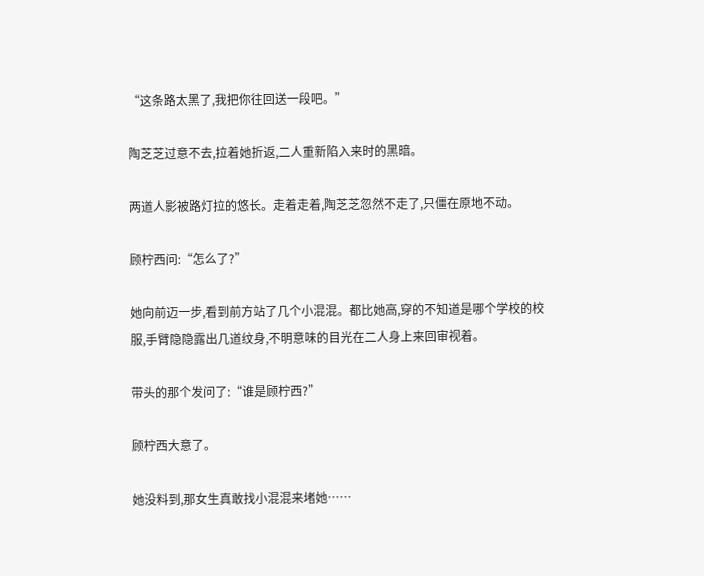“这条路太黑了,我把你往回送一段吧。”

陶芝芝过意不去,拉着她折返,二人重新陷入来时的黑暗。

两道人影被路灯拉的悠长。走着走着,陶芝芝忽然不走了,只僵在原地不动。

顾柠西问:“怎么了?”

她向前迈一步,看到前方站了几个小混混。都比她高,穿的不知道是哪个学校的校服,手臂隐隐露出几道纹身,不明意味的目光在二人身上来回审视着。

带头的那个发问了:“谁是顾柠西?”

顾柠西大意了。

她没料到,那女生真敢找小混混来堵她……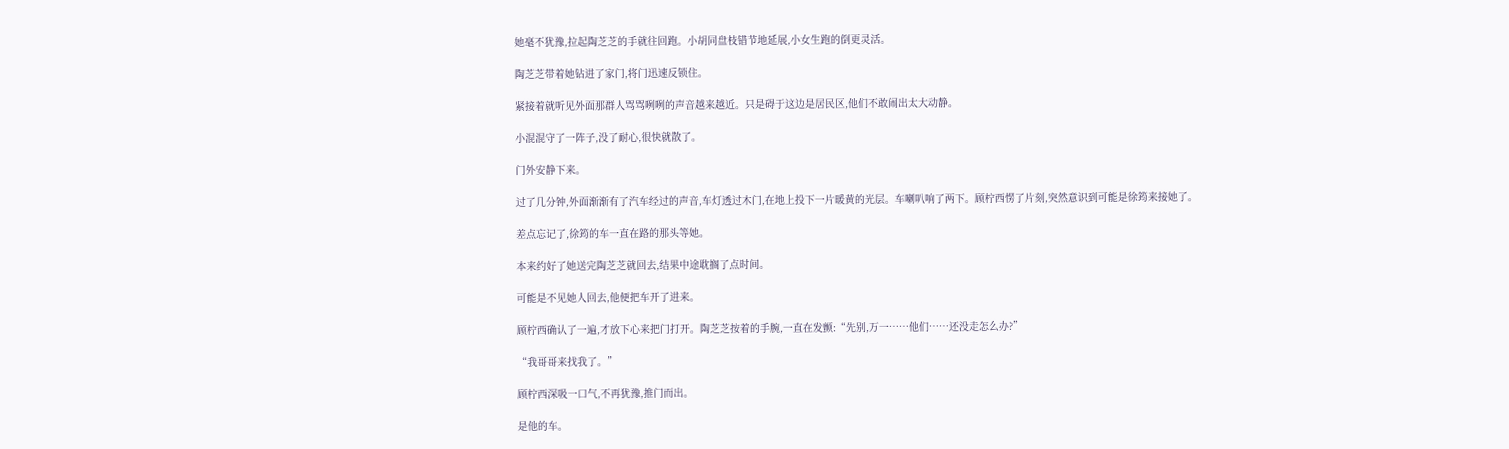她毫不犹豫,拉起陶芝芝的手就往回跑。小胡同盘枝错节地延展,小女生跑的倒更灵活。

陶芝芝带着她钻进了家门,将门迅速反锁住。

紧接着就听见外面那群人骂骂咧咧的声音越来越近。只是碍于这边是居民区,他们不敢闹出太大动静。

小混混守了一阵子,没了耐心,很快就散了。

门外安静下来。

过了几分钟,外面渐渐有了汽车经过的声音,车灯透过木门,在地上投下一片暖黄的光层。车喇叭响了两下。顾柠西愣了片刻,突然意识到可能是徐筠来接她了。

差点忘记了,徐筠的车一直在路的那头等她。

本来约好了她送完陶芝芝就回去,结果中途耽搁了点时间。

可能是不见她人回去,他便把车开了进来。

顾柠西确认了一遍,才放下心来把门打开。陶芝芝按着的手腕,一直在发颤:“先别,万一……他们……还没走怎么办?”

“我哥哥来找我了。”

顾柠西深吸一口气,不再犹豫,推门而出。

是他的车。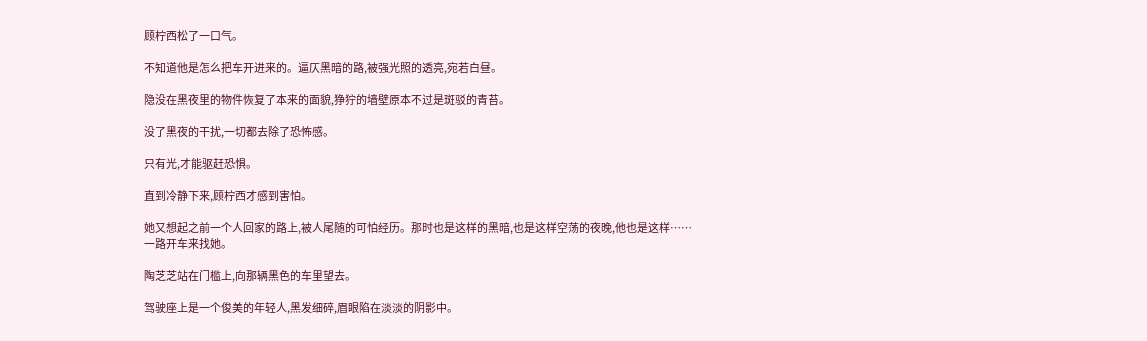顾柠西松了一口气。

不知道他是怎么把车开进来的。逼仄黑暗的路,被强光照的透亮,宛若白昼。

隐没在黑夜里的物件恢复了本来的面貌,狰狞的墙壁原本不过是斑驳的青苔。

没了黑夜的干扰,一切都去除了恐怖感。

只有光,才能驱赶恐惧。

直到冷静下来,顾柠西才感到害怕。

她又想起之前一个人回家的路上,被人尾随的可怕经历。那时也是这样的黑暗,也是这样空荡的夜晚,他也是这样……一路开车来找她。

陶芝芝站在门槛上,向那辆黑色的车里望去。

驾驶座上是一个俊美的年轻人,黑发细碎,眉眼陷在淡淡的阴影中。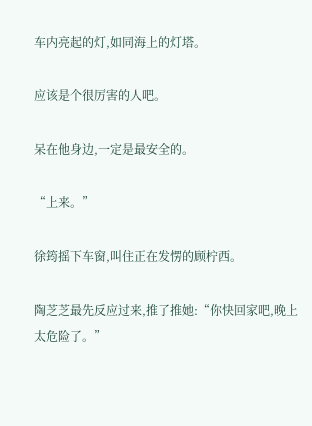车内亮起的灯,如同海上的灯塔。

应该是个很厉害的人吧。

呆在他身边,一定是最安全的。

“上来。”

徐筠摇下车窗,叫住正在发愣的顾柠西。

陶芝芝最先反应过来,推了推她:“你快回家吧,晚上太危险了。”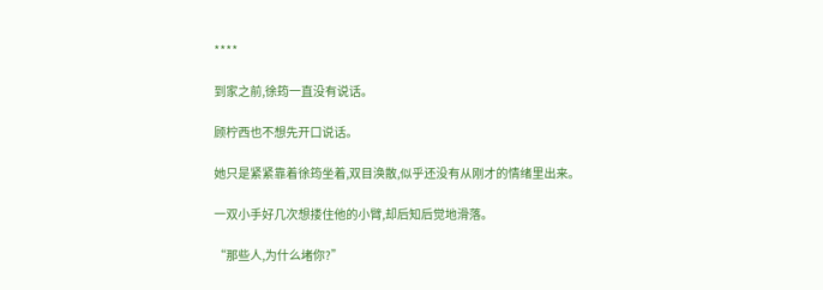****

到家之前,徐筠一直没有说话。

顾柠西也不想先开口说话。

她只是紧紧靠着徐筠坐着,双目涣散,似乎还没有从刚才的情绪里出来。

一双小手好几次想搂住他的小臂,却后知后觉地滑落。

“那些人,为什么堵你?”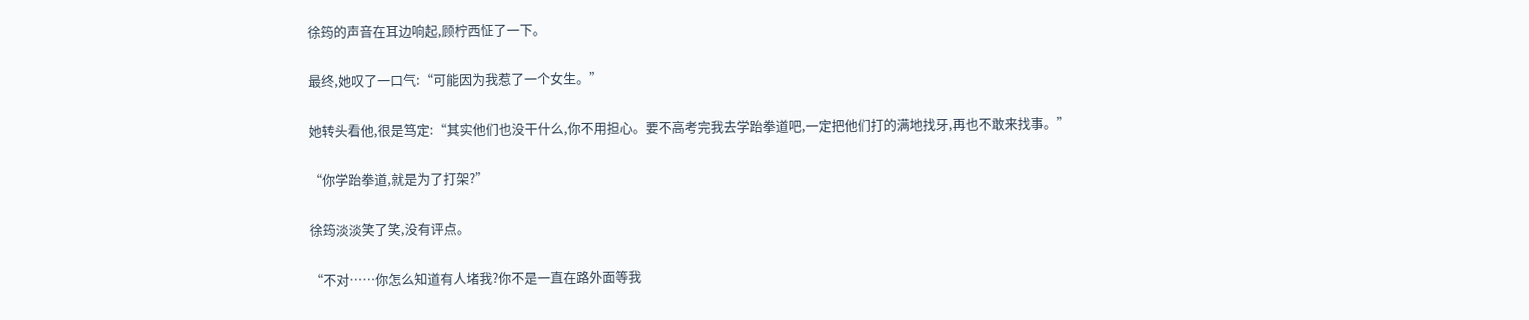徐筠的声音在耳边响起,顾柠西怔了一下。

最终,她叹了一口气:“可能因为我惹了一个女生。”

她转头看他,很是笃定:“其实他们也没干什么,你不用担心。要不高考完我去学跆拳道吧,一定把他们打的满地找牙,再也不敢来找事。”

“你学跆拳道,就是为了打架?”

徐筠淡淡笑了笑,没有评点。

“不对……你怎么知道有人堵我?你不是一直在路外面等我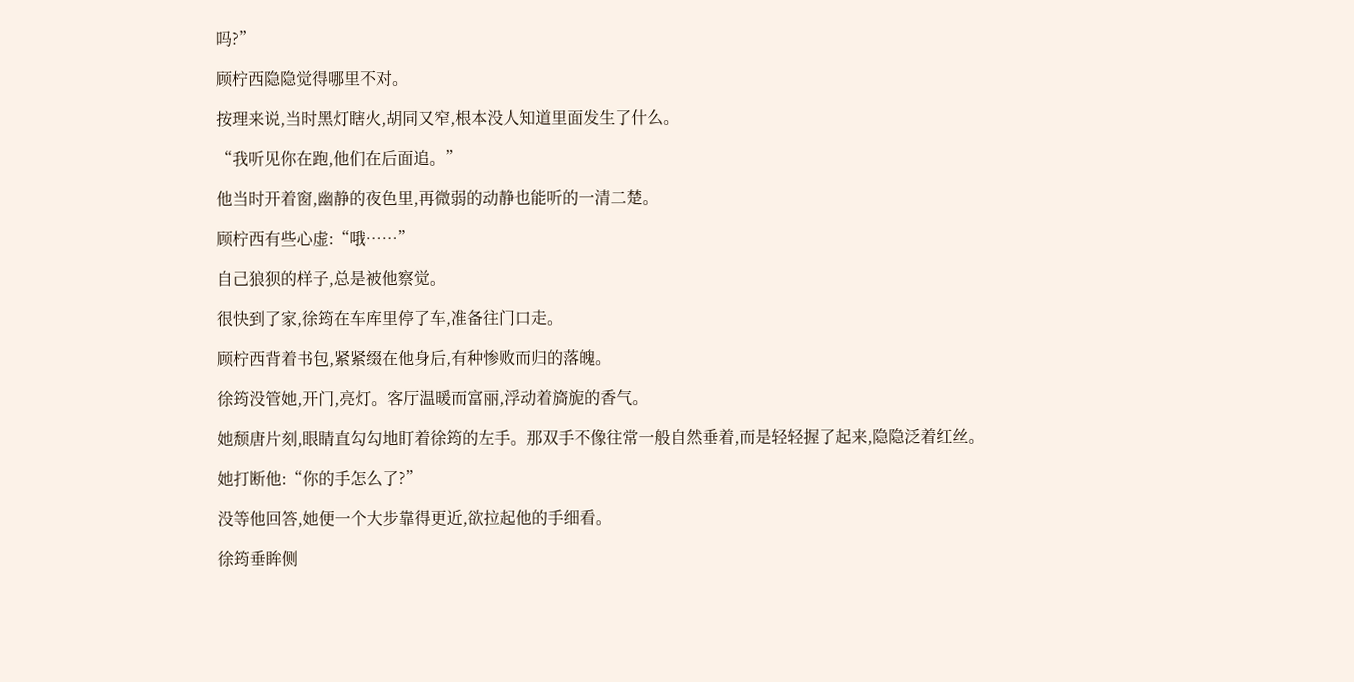吗?”

顾柠西隐隐觉得哪里不对。

按理来说,当时黑灯瞎火,胡同又窄,根本没人知道里面发生了什么。

“我听见你在跑,他们在后面追。”

他当时开着窗,幽静的夜色里,再微弱的动静也能听的一清二楚。

顾柠西有些心虚:“哦……”

自己狼狈的样子,总是被他察觉。

很快到了家,徐筠在车库里停了车,准备往门口走。

顾柠西背着书包,紧紧缀在他身后,有种惨败而归的落魄。

徐筠没管她,开门,亮灯。客厅温暖而富丽,浮动着旖旎的香气。

她颓唐片刻,眼睛直勾勾地盯着徐筠的左手。那双手不像往常一般自然垂着,而是轻轻握了起来,隐隐泛着红丝。

她打断他:“你的手怎么了?”

没等他回答,她便一个大步靠得更近,欲拉起他的手细看。

徐筠垂眸侧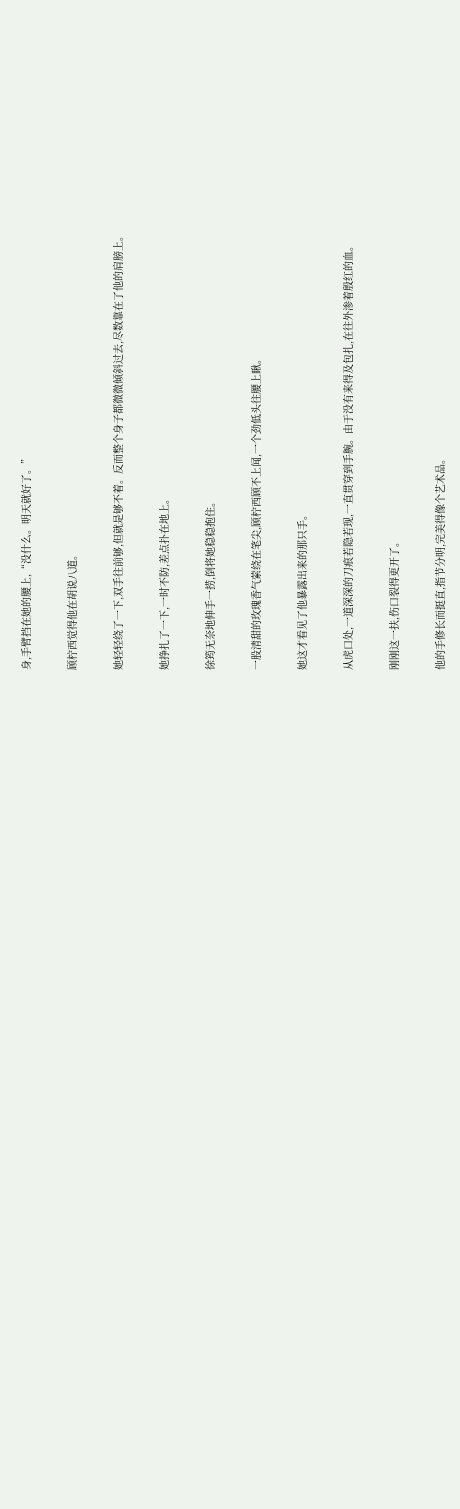身,手臂挡在她的腰上,“没什么。明天就好了。”

顾柠西觉得他在胡说八道。

她轻轻绕了一下,双手往前够,但就是够不着。反而整个身子都微微倾斜过去,尽数靠在了他的肩膀上。

她挣扎了一下,一时不防,差点扑在地上。

徐筠无奈地伸手一捞,倒将她稳稳抱住。

一股清甜的玫瑰香气萦绕在笔尖,顾柠西顾不上闻,一个劲低头往腰上瞅。

她这才看见了他暴露出来的那只手。

从虎口处,一道深深的刀痕若隐若现,一直贯穿到手腕。由于没有来得及包扎,在往外渗着殷红的血。

刚刚这一扶,伤口裂得更开了。

他的手修长而挺直,指节分明,完美得像个艺术品。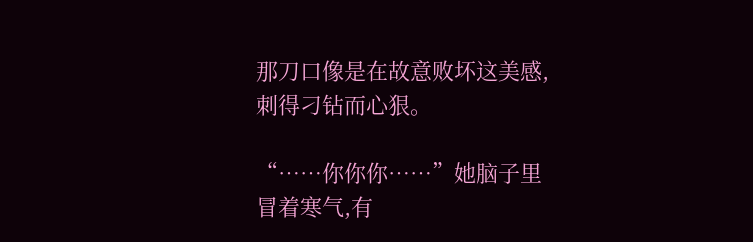那刀口像是在故意败坏这美感,刺得刁钻而心狠。

“……你你你……”她脑子里冒着寒气,有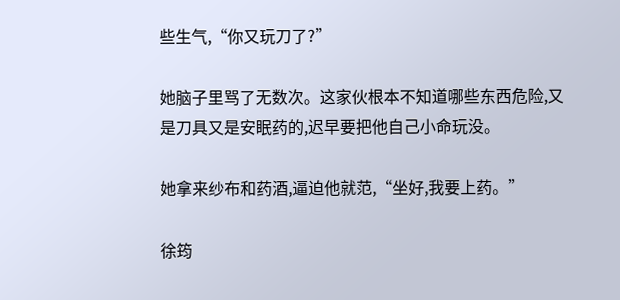些生气,“你又玩刀了?”

她脑子里骂了无数次。这家伙根本不知道哪些东西危险,又是刀具又是安眠药的,迟早要把他自己小命玩没。

她拿来纱布和药酒,逼迫他就范,“坐好,我要上药。”

徐筠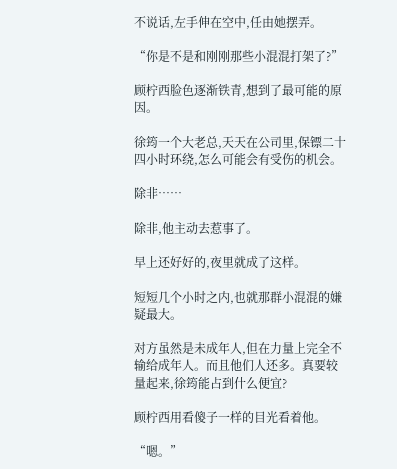不说话,左手伸在空中,任由她摆弄。

“你是不是和刚刚那些小混混打架了?”

顾柠西脸色逐渐铁青,想到了最可能的原因。

徐筠一个大老总,天天在公司里,保镖二十四小时环绕,怎么可能会有受伤的机会。

除非……

除非,他主动去惹事了。

早上还好好的,夜里就成了这样。

短短几个小时之内,也就那群小混混的嫌疑最大。

对方虽然是未成年人,但在力量上完全不输给成年人。而且他们人还多。真要较量起来,徐筠能占到什么便宜?

顾柠西用看傻子一样的目光看着他。

“嗯。”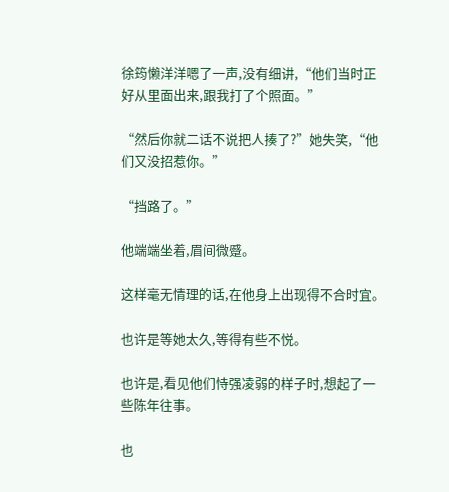徐筠懒洋洋嗯了一声,没有细讲,“他们当时正好从里面出来,跟我打了个照面。”

“然后你就二话不说把人揍了?”她失笑,“他们又没招惹你。”

“挡路了。”

他端端坐着,眉间微蹙。

这样毫无情理的话,在他身上出现得不合时宜。

也许是等她太久,等得有些不悦。

也许是,看见他们恃强凌弱的样子时,想起了一些陈年往事。

也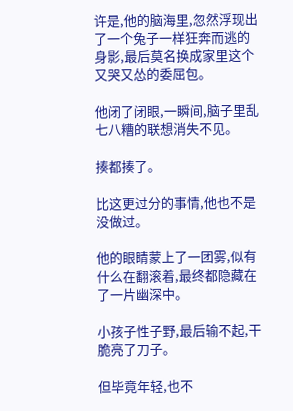许是,他的脑海里,忽然浮现出了一个兔子一样狂奔而逃的身影,最后莫名换成家里这个又哭又怂的委屈包。

他闭了闭眼,一瞬间,脑子里乱七八糟的联想消失不见。

揍都揍了。

比这更过分的事情,他也不是没做过。

他的眼睛蒙上了一团雾,似有什么在翻滚着,最终都隐藏在了一片幽深中。

小孩子性子野,最后输不起,干脆亮了刀子。

但毕竟年轻,也不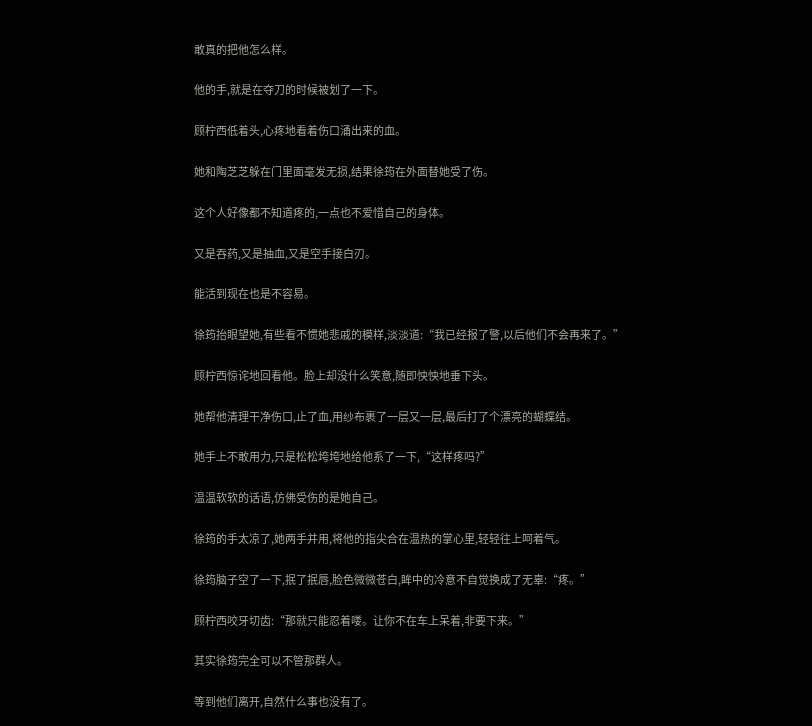敢真的把他怎么样。

他的手,就是在夺刀的时候被划了一下。

顾柠西低着头,心疼地看着伤口涌出来的血。

她和陶芝芝躲在门里面毫发无损,结果徐筠在外面替她受了伤。

这个人好像都不知道疼的,一点也不爱惜自己的身体。

又是吞药,又是抽血,又是空手接白刃。

能活到现在也是不容易。

徐筠抬眼望她,有些看不惯她悲戚的模样,淡淡道:“我已经报了警,以后他们不会再来了。”

顾柠西惊诧地回看他。脸上却没什么笑意,随即怏怏地垂下头。

她帮他清理干净伤口,止了血,用纱布裹了一层又一层,最后打了个漂亮的蝴蝶结。

她手上不敢用力,只是松松垮垮地给他系了一下,“这样疼吗?”

温温软软的话语,仿佛受伤的是她自己。

徐筠的手太凉了,她两手并用,将他的指尖合在温热的掌心里,轻轻往上呵着气。

徐筠脑子空了一下,抿了抿唇,脸色微微苍白,眸中的冷意不自觉换成了无辜:“疼。”

顾柠西咬牙切齿:“那就只能忍着喽。让你不在车上呆着,非要下来。”

其实徐筠完全可以不管那群人。

等到他们离开,自然什么事也没有了。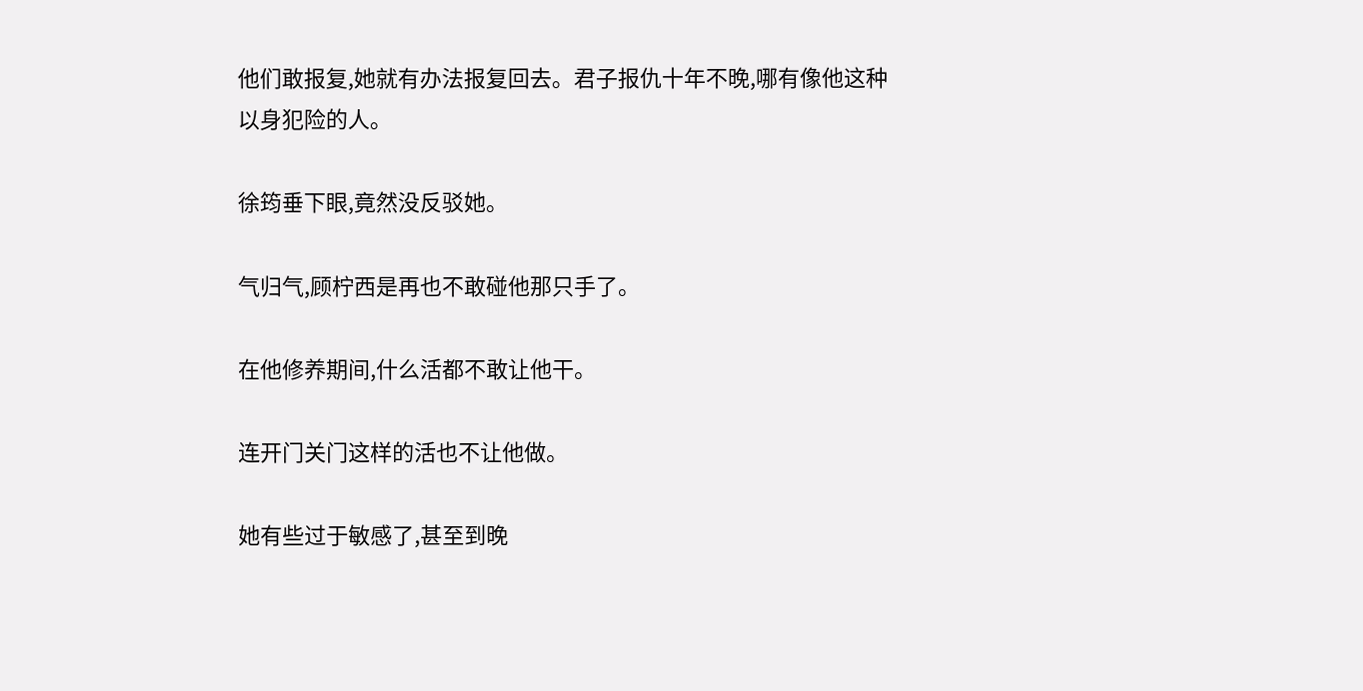他们敢报复,她就有办法报复回去。君子报仇十年不晚,哪有像他这种以身犯险的人。

徐筠垂下眼,竟然没反驳她。

气归气,顾柠西是再也不敢碰他那只手了。

在他修养期间,什么活都不敢让他干。

连开门关门这样的活也不让他做。

她有些过于敏感了,甚至到晚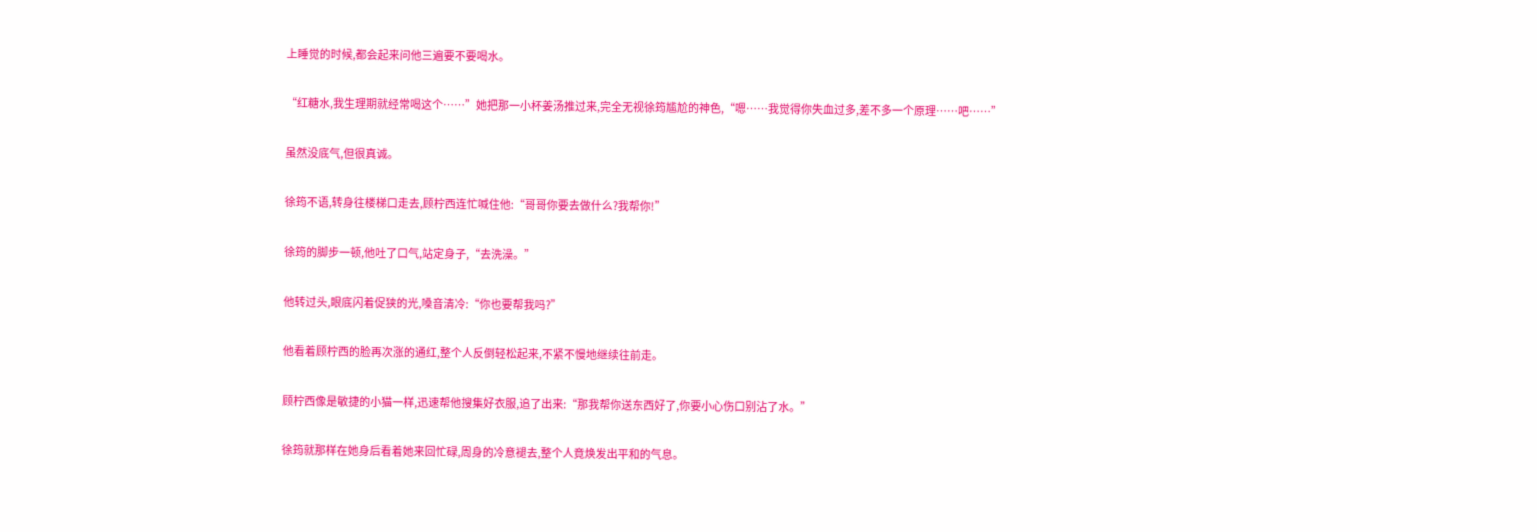上睡觉的时候,都会起来问他三遍要不要喝水。

“红糖水,我生理期就经常喝这个……”她把那一小杯姜汤推过来,完全无视徐筠尴尬的神色,“嗯……我觉得你失血过多,差不多一个原理……吧……”

虽然没底气,但很真诚。

徐筠不语,转身往楼梯口走去,顾柠西连忙喊住他:“哥哥你要去做什么?我帮你!”

徐筠的脚步一顿,他吐了口气,站定身子,“去洗澡。”

他转过头,眼底闪着促狭的光,嗓音清冷:“你也要帮我吗?”

他看着顾柠西的脸再次涨的通红,整个人反倒轻松起来,不紧不慢地继续往前走。

顾柠西像是敏捷的小猫一样,迅速帮他搜集好衣服,追了出来:“那我帮你送东西好了,你要小心伤口别沾了水。”

徐筠就那样在她身后看着她来回忙碌,周身的冷意褪去,整个人竟焕发出平和的气息。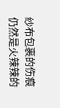纱布包裹的伤痕仍然是火辣辣的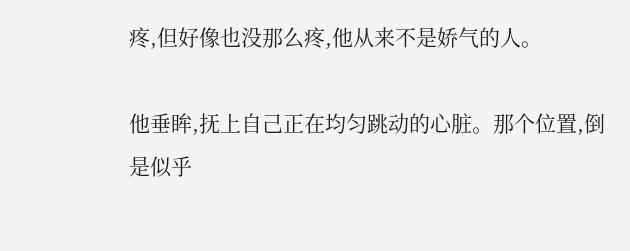疼,但好像也没那么疼,他从来不是娇气的人。

他垂眸,抚上自己正在均匀跳动的心脏。那个位置,倒是似乎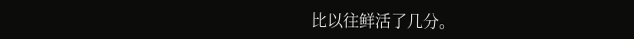比以往鲜活了几分。